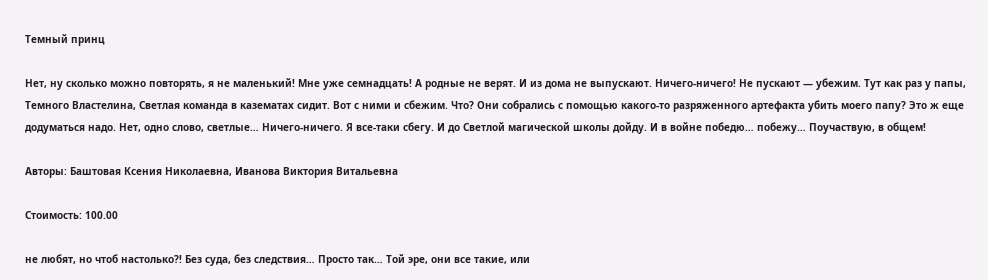Темный принц

Нет, ну сколько можно повторять, я не маленький! Мне уже семнадцать! А родные не верят. И из дома не выпускают. Ничего-ничего! Не пускают — убежим. Тут как раз у папы, Темного Властелина, Светлая команда в казематах сидит. Вот с ними и сбежим. Что? Они собрались с помощью какого-то разряженного артефакта убить моего папу? Это ж еще додуматься надо. Нет, одно слово, светлые… Ничего-ничего. Я все-таки сбегу. И до Светлой магической школы дойду. И в войне победю… побежу… Поучаствую, в общем!

Авторы: Баштовая Ксения Николаевна, Иванова Виктория Витальевна

Стоимость: 100.00

не любят, но чтоб настолько?! Без суда, без следствия… Просто так… Той эре, они все такие, или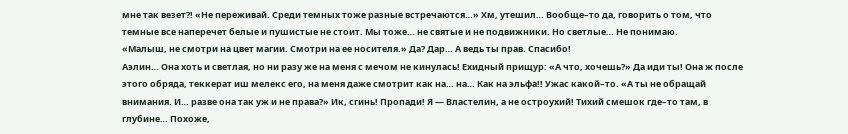мне так везет?! «Не переживай. Среди темных тоже разные встречаются…» Хм, утешил… Вообще–то да, говорить о том, что темные все наперечет белые и пушистые не стоит. Мы тоже… не святые и не подвижники. Но светлые… Не понимаю.
«Малыш, не смотри на цвет магии. Смотри на ее носителя.» Да? Дар… А ведь ты прав. Спасибо!
Аэлин… Она хоть и светлая, но ни разу же на меня с мечом не кинулась! Ехидный прищур: «А что, хочешь?» Да иди ты! Она ж после этого обряда, теккерат иш мелекс его, на меня даже смотрит как на… на… Как на эльфа!! Ужас какой–то. «А ты не обращай внимания. И… разве она так уж и не права?» Ик, сгинь! Пропади! Я — Властелин, а не остроухий! Тихий смешок где–то там, в глубине… Похоже,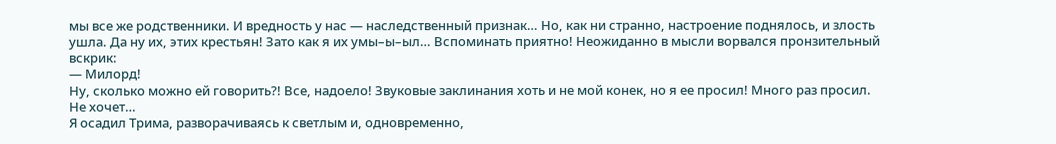мы все же родственники. И вредность у нас — наследственный признак… Но, как ни странно, настроение поднялось, и злость ушла. Да ну их, этих крестьян! Зато как я их умы–ы–ыл… Вспоминать приятно! Неожиданно в мысли ворвался пронзительный вскрик:
— Милорд!
Ну, сколько можно ей говорить?! Все, надоело! Звуковые заклинания хоть и не мой конек, но я ее просил! Много раз просил. Не хочет…
Я осадил Трима, разворачиваясь к светлым и, одновременно,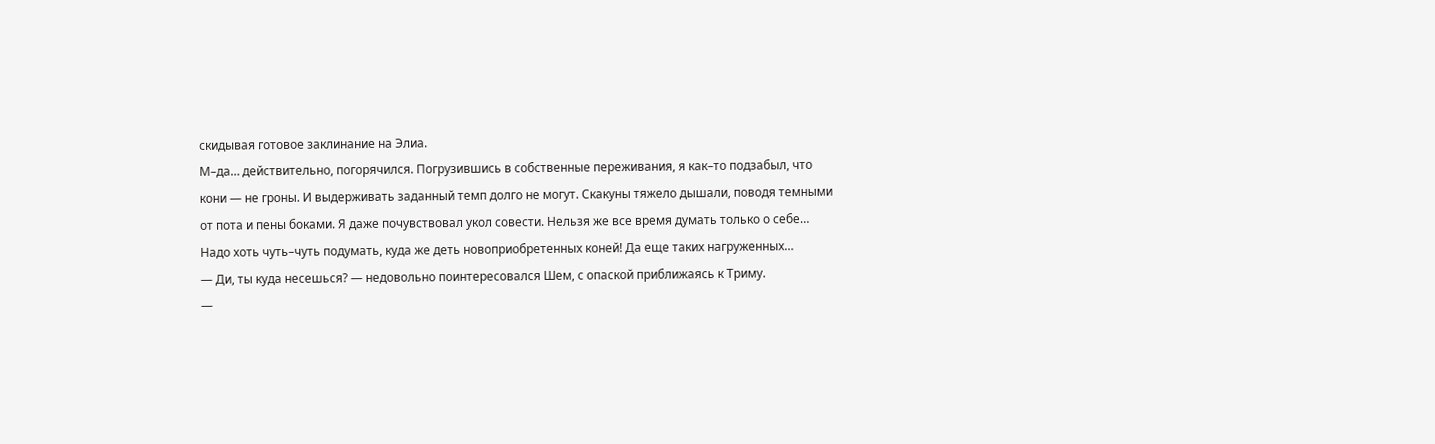скидывая готовое заклинание на Элиа.
М–да… действительно, погорячился. Погрузившись в собственные переживания, я как–то подзабыл, что кони — не гроны. И выдерживать заданный темп долго не могут. Скакуны тяжело дышали, поводя темными от пота и пены боками. Я даже почувствовал укол совести. Нельзя же все время думать только о себе…
Надо хоть чуть–чуть подумать, куда же деть новоприобретенных коней! Да еще таких нагруженных…
— Ди, ты куда несешься? — недовольно поинтересовался Шем, с опаской приближаясь к Триму.
—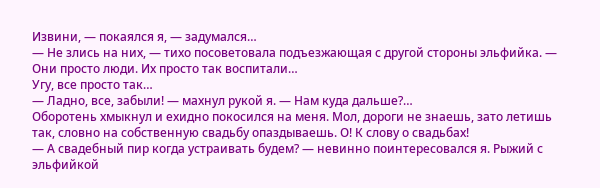Извини, — покаялся я, — задумался…
— Не злись на них, — тихо посоветовала подъезжающая с другой стороны эльфийка. — Они просто люди. Их просто так воспитали…
Угу, все просто так…
— Ладно, все, забыли! — махнул рукой я. — Нам куда дальше?…
Оборотень хмыкнул и ехидно покосился на меня. Мол, дороги не знаешь, зато летишь так, словно на собственную свадьбу опаздываешь. О! К слову о свадьбах!
— А свадебный пир когда устраивать будем? — невинно поинтересовался я. Рыжий с эльфийкой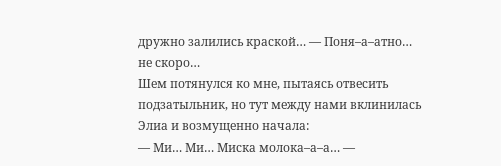дружно залились краской… — Поня–а–атно… не скоро…
Шем потянулся ко мне, пытаясь отвесить подзатыльник, но тут между нами вклинилась Элиа и возмущенно начала:
— Ми… Ми… Миска молока–а–а… —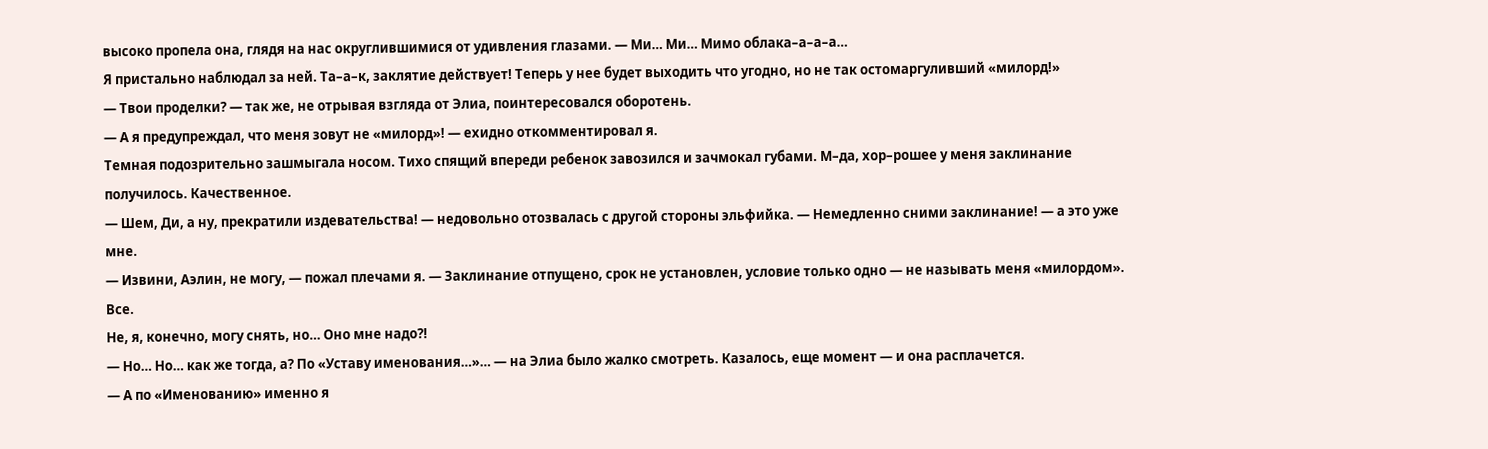высоко пропела она, глядя на нас округлившимися от удивления глазами. — Ми… Ми… Мимо облака–а–а–а…
Я пристально наблюдал за ней. Та–а–к, заклятие действует! Теперь у нее будет выходить что угодно, но не так остомаргуливший «милорд!»
— Твои проделки? — так же, не отрывая взгляда от Элиа, поинтересовался оборотень.
— А я предупреждал, что меня зовут не «милорд»! — ехидно откомментировал я.
Темная подозрительно зашмыгала носом. Тихо спящий впереди ребенок завозился и зачмокал губами. М–да, хор–рошее у меня заклинание получилось. Качественное.
— Шем, Ди, а ну, прекратили издевательства! — недовольно отозвалась с другой стороны эльфийка. — Немедленно сними заклинание! — а это уже мне.
— Извини, Аэлин, не могу, — пожал плечами я. — Заклинание отпущено, срок не установлен, условие только одно — не называть меня «милордом». Все.
Не, я, конечно, могу снять, но… Оно мне надо?!
— Но… Но… как же тогда, а? По «Уставу именования…»… — на Элиа было жалко смотреть. Казалось, еще момент — и она расплачется.
— А по «Именованию» именно я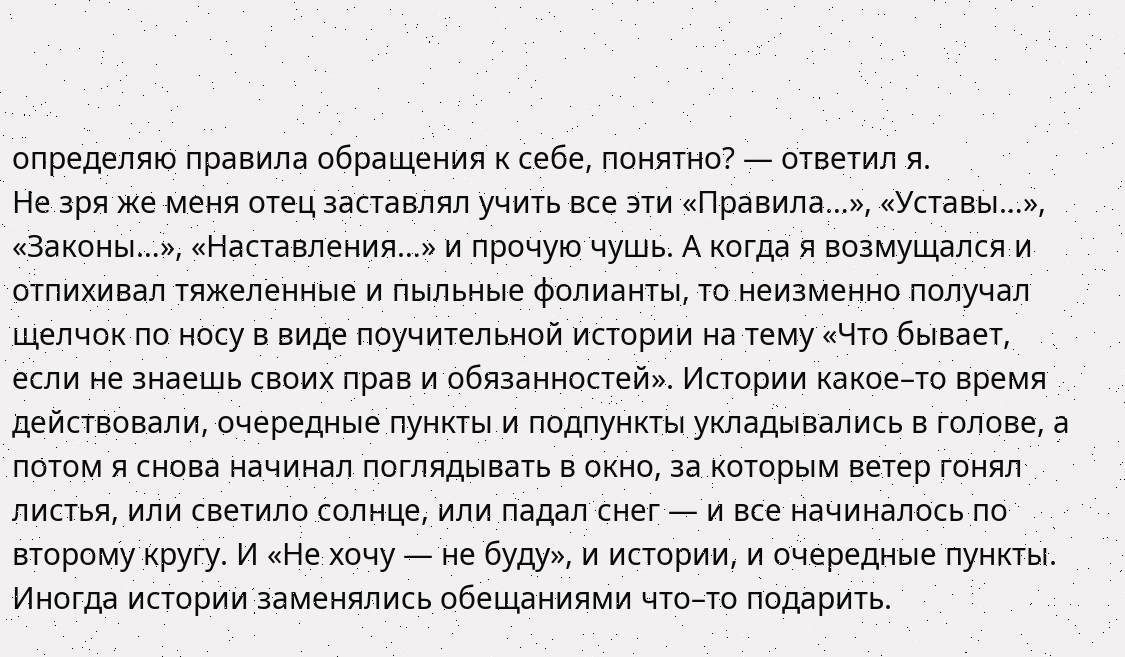определяю правила обращения к себе, понятно? — ответил я.
Не зря же меня отец заставлял учить все эти «Правила…», «Уставы…», «Законы…», «Наставления…» и прочую чушь. А когда я возмущался и отпихивал тяжеленные и пыльные фолианты, то неизменно получал щелчок по носу в виде поучительной истории на тему «Что бывает, если не знаешь своих прав и обязанностей». Истории какое–то время действовали, очередные пункты и подпункты укладывались в голове, а потом я снова начинал поглядывать в окно, за которым ветер гонял листья, или светило солнце, или падал снег — и все начиналось по второму кругу. И «Не хочу — не буду», и истории, и очередные пункты. Иногда истории заменялись обещаниями что–то подарить.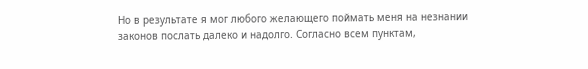Но в результате я мог любого желающего поймать меня на незнании законов послать далеко и надолго. Согласно всем пунктам,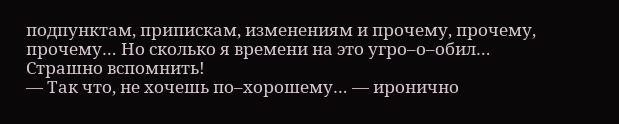подпунктам, припискам, изменениям и прочему, прочему, прочему… Но сколько я времени на это угро–о–обил… Страшно вспомнить!
— Так что, не хочешь по–хорошему… — иронично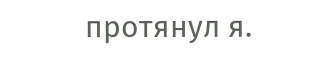протянул я.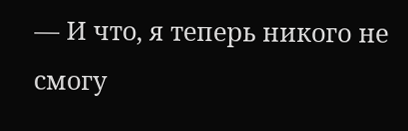— И что, я теперь никого не смогу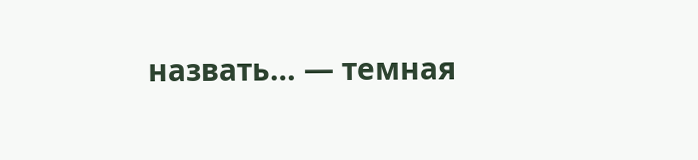назвать… — темная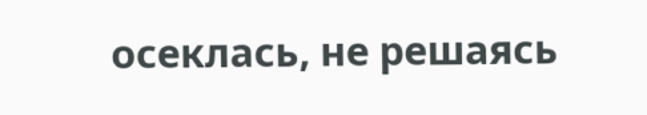осеклась, не решаясь